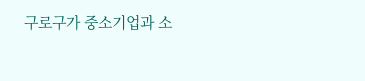구로구가 중소기업과 소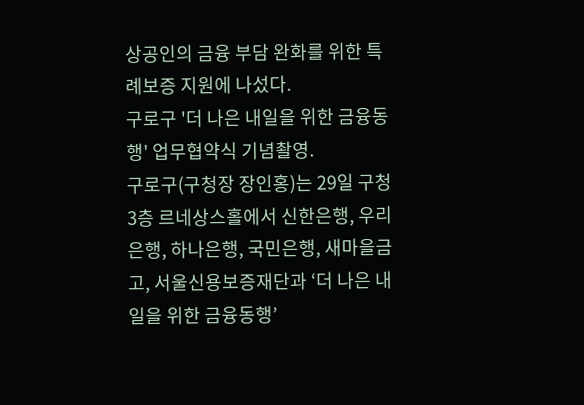상공인의 금융 부담 완화를 위한 특례보증 지원에 나섰다.
구로구 '더 나은 내일을 위한 금융동행' 업무협약식 기념촬영.
구로구(구청장 장인홍)는 29일 구청 3층 르네상스홀에서 신한은행, 우리은행, 하나은행, 국민은행, 새마을금고, 서울신용보증재단과 ‘더 나은 내일을 위한 금융동행’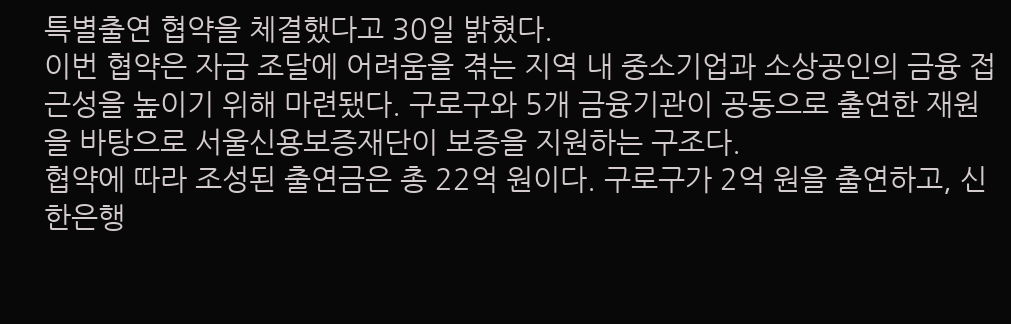특별출연 협약을 체결했다고 30일 밝혔다.
이번 협약은 자금 조달에 어려움을 겪는 지역 내 중소기업과 소상공인의 금융 접근성을 높이기 위해 마련됐다. 구로구와 5개 금융기관이 공동으로 출연한 재원을 바탕으로 서울신용보증재단이 보증을 지원하는 구조다.
협약에 따라 조성된 출연금은 총 22억 원이다. 구로구가 2억 원을 출연하고, 신한은행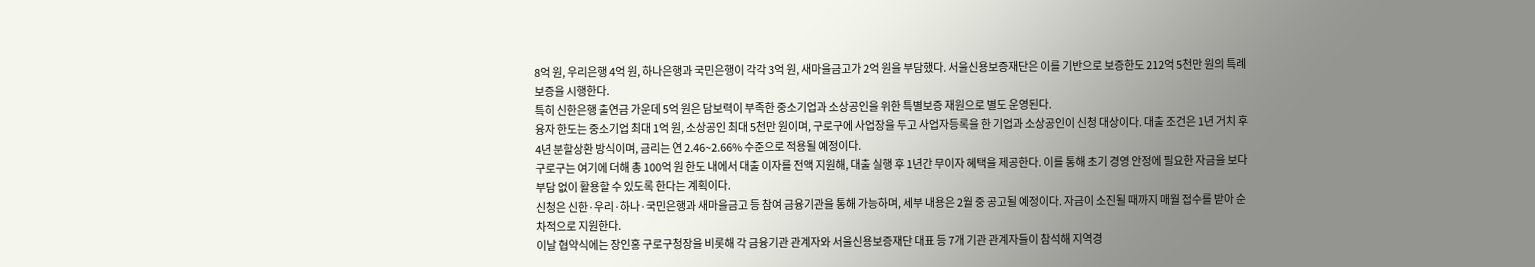8억 원, 우리은행 4억 원, 하나은행과 국민은행이 각각 3억 원, 새마을금고가 2억 원을 부담했다. 서울신용보증재단은 이를 기반으로 보증한도 212억 5천만 원의 특례보증을 시행한다.
특히 신한은행 출연금 가운데 5억 원은 담보력이 부족한 중소기업과 소상공인을 위한 특별보증 재원으로 별도 운영된다.
융자 한도는 중소기업 최대 1억 원, 소상공인 최대 5천만 원이며, 구로구에 사업장을 두고 사업자등록을 한 기업과 소상공인이 신청 대상이다. 대출 조건은 1년 거치 후 4년 분할상환 방식이며, 금리는 연 2.46~2.66% 수준으로 적용될 예정이다.
구로구는 여기에 더해 총 100억 원 한도 내에서 대출 이자를 전액 지원해, 대출 실행 후 1년간 무이자 혜택을 제공한다. 이를 통해 초기 경영 안정에 필요한 자금을 보다 부담 없이 활용할 수 있도록 한다는 계획이다.
신청은 신한·우리·하나·국민은행과 새마을금고 등 참여 금융기관을 통해 가능하며, 세부 내용은 2월 중 공고될 예정이다. 자금이 소진될 때까지 매월 접수를 받아 순차적으로 지원한다.
이날 협약식에는 장인홍 구로구청장을 비롯해 각 금융기관 관계자와 서울신용보증재단 대표 등 7개 기관 관계자들이 참석해 지역경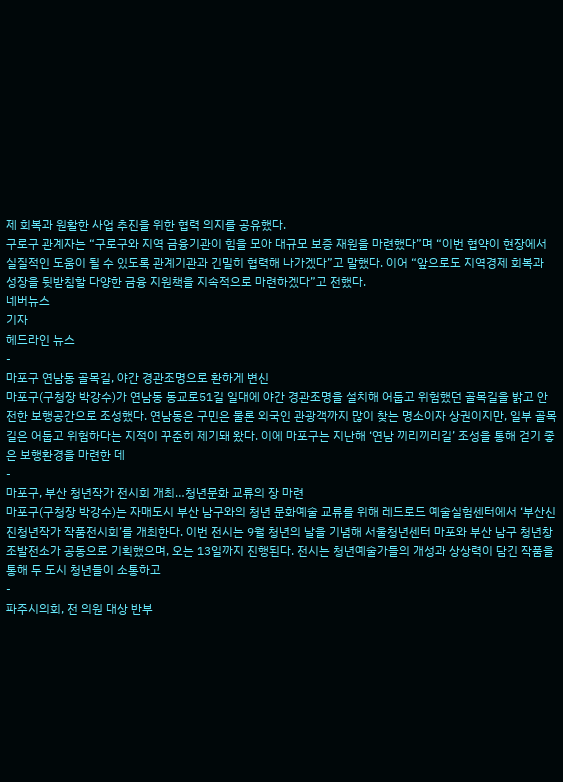제 회복과 원활한 사업 추진을 위한 협력 의지를 공유했다.
구로구 관계자는 “구로구와 지역 금융기관이 힘을 모아 대규모 보증 재원을 마련했다”며 “이번 협약이 현장에서 실질적인 도움이 될 수 있도록 관계기관과 긴밀히 협력해 나가겠다”고 말했다. 이어 “앞으로도 지역경제 회복과 성장을 뒷받침할 다양한 금융 지원책을 지속적으로 마련하겠다”고 전했다.
네버뉴스
기자
헤드라인 뉴스
-
마포구 연남동 골목길, 야간 경관조명으로 환하게 변신
마포구(구청장 박강수)가 연남동 동교로51길 일대에 야간 경관조명을 설치해 어둡고 위험했던 골목길을 밝고 안전한 보행공간으로 조성했다. 연남동은 구민은 물론 외국인 관광객까지 많이 찾는 명소이자 상권이지만, 일부 골목길은 어둡고 위험하다는 지적이 꾸준히 제기돼 왔다. 이에 마포구는 지난해 ‘연남 끼리끼리길’ 조성을 통해 걷기 좋은 보행환경을 마련한 데
-
마포구, 부산 청년작가 전시회 개최…청년문화 교류의 장 마련
마포구(구청장 박강수)는 자매도시 부산 남구와의 청년 문화예술 교류를 위해 레드로드 예술실험센터에서 ‘부산신진청년작가 작품전시회’를 개최한다. 이번 전시는 9월 청년의 날을 기념해 서울청년센터 마포와 부산 남구 청년창조발전소가 공동으로 기획했으며, 오는 13일까지 진행된다. 전시는 청년예술가들의 개성과 상상력이 담긴 작품을 통해 두 도시 청년들이 소통하고
-
파주시의회, 전 의원 대상 반부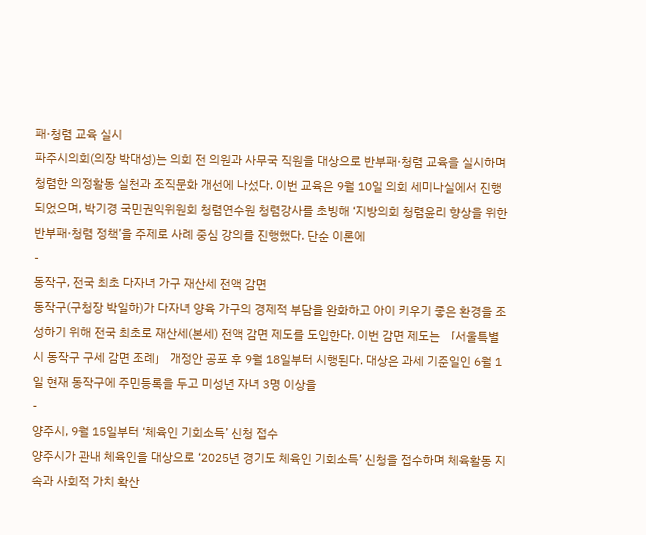패·청렴 교육 실시
파주시의회(의장 박대성)는 의회 전 의원과 사무국 직원을 대상으로 반부패·청렴 교육을 실시하며 청렴한 의정활동 실천과 조직문화 개선에 나섰다. 이번 교육은 9월 10일 의회 세미나실에서 진행되었으며, 박기경 국민권익위원회 청렴연수원 청렴강사를 초빙해 ‘지방의회 청렴윤리 향상을 위한 반부패·청렴 정책’을 주제로 사례 중심 강의를 진행했다. 단순 이론에
-
동작구, 전국 최초 다자녀 가구 재산세 전액 감면
동작구(구청장 박일하)가 다자녀 양육 가구의 경제적 부담을 완화하고 아이 키우기 좋은 환경을 조성하기 위해 전국 최초로 재산세(본세) 전액 감면 제도를 도입한다. 이번 감면 제도는 「서울특별시 동작구 구세 감면 조례」 개정안 공포 후 9월 18일부터 시행된다. 대상은 과세 기준일인 6월 1일 현재 동작구에 주민등록을 두고 미성년 자녀 3명 이상을
-
양주시, 9월 15일부터 ‘체육인 기회소득’ 신청 접수
양주시가 관내 체육인을 대상으로 ‘2025년 경기도 체육인 기회소득’ 신청을 접수하며 체육활동 지속과 사회적 가치 확산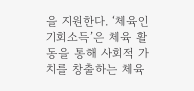을 지원한다. ‘체육인 기회소득’은 체육 활동을 통해 사회적 가치를 창출하는 체육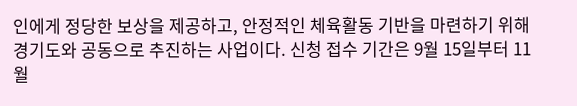인에게 정당한 보상을 제공하고, 안정적인 체육활동 기반을 마련하기 위해 경기도와 공동으로 추진하는 사업이다. 신청 접수 기간은 9월 15일부터 11월